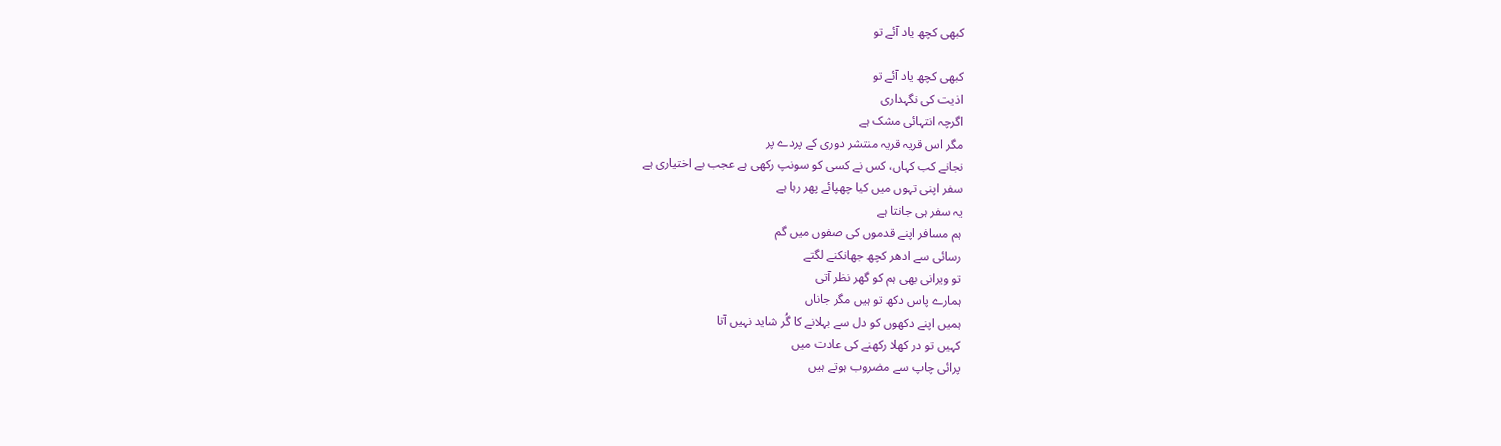کبھی کچھ یاد آئے تو

کبھی کچھ یاد آئے تو
اذیت کی نگہداری
اگرچہ انتہائی مشک ہے
مگر اس قریہ قریہ منتشر دوری کے پردے پر
نجانے کب کہاں، کس نے کسی کو سونپ رکھی ہے عجب بے اختیاری ہے
سفر اپنی تہوں میں کیا چھپائے پھر رہا ہے
یہ سفر ہی جانتا ہے
ہم مسافر اپنے قدموں کی صفوں میں گم
رسائی سے ادھر کچھ جھانکنے لگتے
تو ویرانی بھی ہم کو گھر نظر آتی
ہمارے پاس دکھ تو ہیں مگر جاناں
ہمیں اپنے دکھوں کو دل سے بہلانے کا گُر شاید نہیں آتا
کہیں تو در کھلا رکھنے کی عادت میں
پرائی چاپ سے مضروب ہوتے ہیں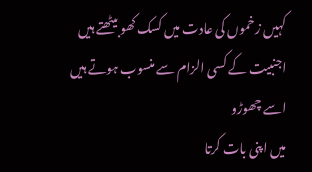کہیں زخموں کی عادت میں کسک کھو بیٹھتے ہیں
اجنبیت کے کسی الزام سے منسوب ہوتے ہیں
اسے چھوڑو
میں اپنی بات کرتا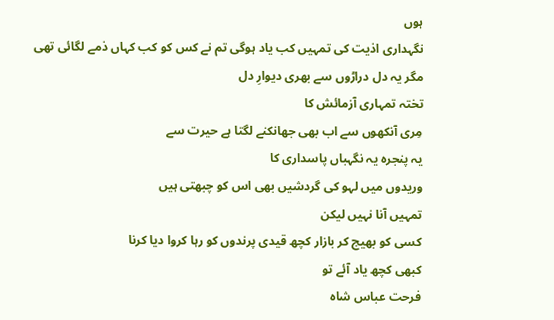ہوں
نگہداری اذیت کی تمہیں کب یاد ہوگی تم نے کس کو کب کہاں ذمے لگائی تھی
مگر یہ دل دراڑوں سے بھری دیوارِ دل
تختہ تمہاری آزمائش کا
مِری آنکھوں سے اب بھی جھانکنے لگتا ہے حیرت سے
یہ پنجرہ یہ نگہباں پاسداری کا
وریدوں میں لہو کی گردشیں بھی اس کو چبھتی ہیں
تمہیں آنا نہیں لیکن
کسی کو بھیج کر بازار کچھ قیدی پرندوں کو رہا کروا دیا کرنا
کبھی کچھ یاد آئے تو
فرحت عباس شاہ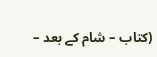(کتاب – شام کے بعد –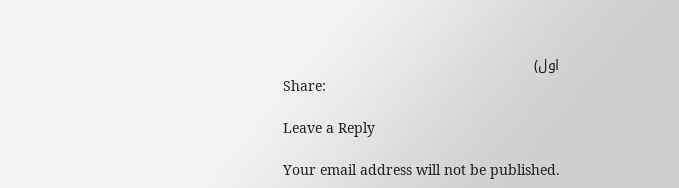اول)
Share:

Leave a Reply

Your email address will not be published.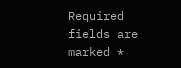Required fields are marked *